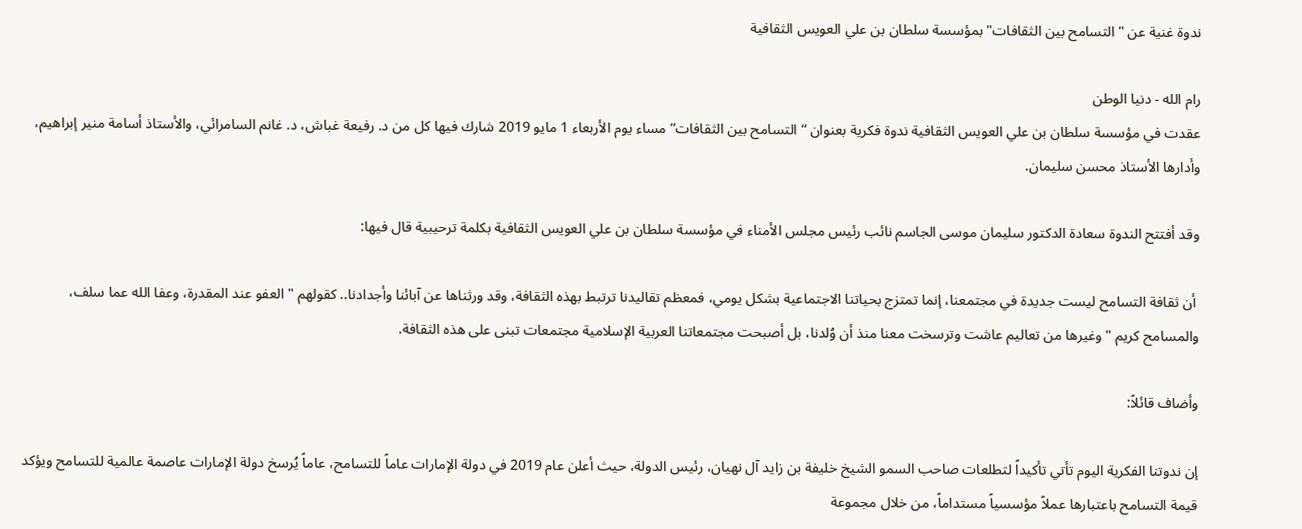ندوة غنية عن "التسامح بين الثقافات" بمؤسسة سلطان بن علي العويس الثقافية

رام الله - دنيا الوطن
عقدت في مؤسسة سلطان بن علي العويس الثقافية ندوة فكرية بعنوان “التسامح بين الثقافات” مساء يوم الأربعاء 1 مايو 2019 شارك فيها كل من د. رفيعة غباش، د. غانم السامرائي، والأستاذ أسامة منير إبراهيم، وأدارها الأستاذ محسن سليمان.

وقد أفتتح الندوة سعادة الدكتور سليمان موسى الجاسم نائب رئيس مجلس الأمناء في مؤسسة سلطان بن علي العويس الثقافية بكلمة ترحيبية قال فيها:

 أن ثقافة التسامح ليست جديدة في مجتمعنا، إنما تمتزج بحياتنا الاجتماعية بشكل يومي، فمعظم تقاليدنا ترتبط بهذه الثقافة، وقد ورثناها عن آبائنا وأجدادنا.. كقولهم " العفو عند المقدرة، وعفا الله عما سلف، والمسامح كريم " وغيرها من تعاليم عاشت وترسخت معنا منذ أن وُلدنا، بل أصبحت مجتمعاتنا العربية الإسلامية مجتمعات تبنى على هذه الثقافة.

وأضاف قائلاً:

إن ندوتنا الفكرية اليوم تأتي تأكيداً لتطلعات صاحب السمو الشيخ خليفة بن زايد آل نهيان، رئيس الدولة، حيث أعلن عام 2019 في دولة الإمارات عاماً للتسامح، عاماً يُرسخ دولة الإمارات عاصمة عالمية للتسامح ويؤكد قيمة التسامح باعتبارها عملاً مؤسسياً مستداماً، من خلال مجموعة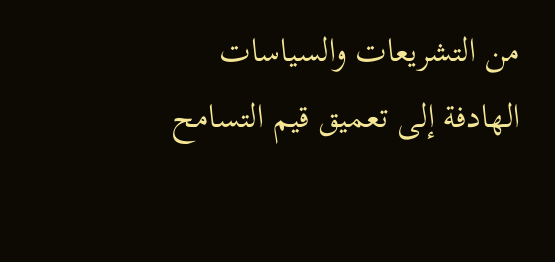من التشريعات والسياسات الهادفة إلى تعميق قيم التسامح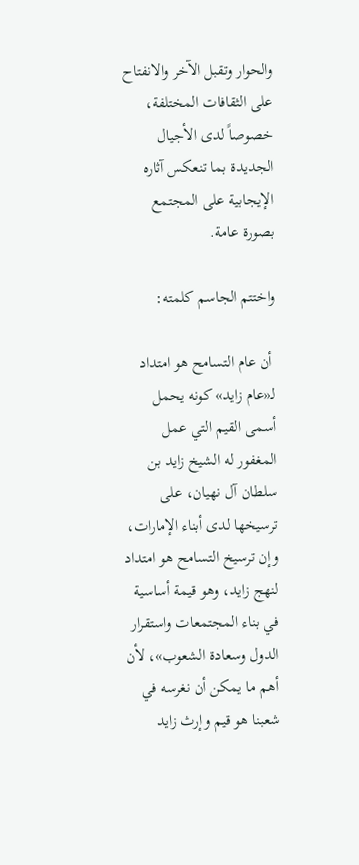والحوار وتقبل الآخر والانفتاح على الثقافات المختلفة، خصوصاً لدى الأجيال الجديدة بما تنعكس آثاره الإيجابية على المجتمع بصورة عامة.

واختتم الجاسم كلمته:

 أن عام التسامح هو امتداد لـ«عام زايد» كونه يحمل أسمى القيم التي عمل المغفور له الشيخ زايد بن سلطان آل نهيان، على ترسيخها لدى أبناء الإمارات، وإن ترسيخ التسامح هو امتداد لنهج زايد، وهو قيمة أساسية في بناء المجتمعات واستقرار الدول وسعادة الشعوب»، لأن أهم ما يمكن أن نغرسه في شعبنا هو قيم وإرث زايد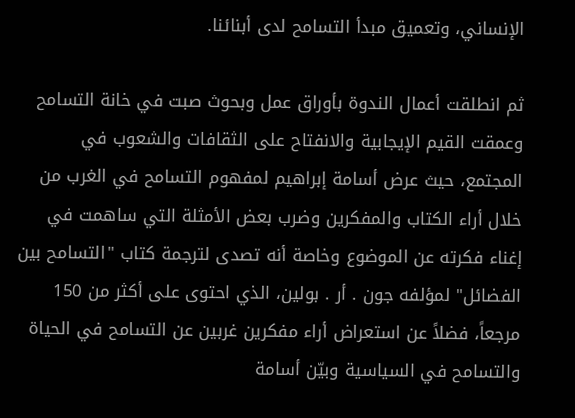الإنساني، وتعميق مبدأ التسامح لدى أبنائنا.

ثم انطلقت أعمال الندوة بأوراق عمل وبحوث صبت في خانة التسامح وعمقت القيم الإيجابية والانفتاح على الثقافات والشعوب في المجتمع، حيث عرض أسامة إبراهيم لمفهوم التسامح في الغرب من خلال أراء الكتاب والمفكرين وضرب بعض الأمثلة التي ساهمت في إغناء فكرته عن الموضوع وخاصة أنه تصدى لترجمة كتاب "التسامح بين الفضائل" لمؤلفه جون . أر . بولين، الذي احتوى على أكثر من 150 مرجعاً، فضلاً عن استعراض أراء مفكرين غربين عن التسامح في الحياة والتسامح في السياسية وبيّن أسامة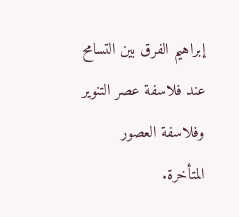إبراهيم الفرق بين التسامح عند فلاسفة عصر التنوير وفلاسفة العصور المتأخرة.